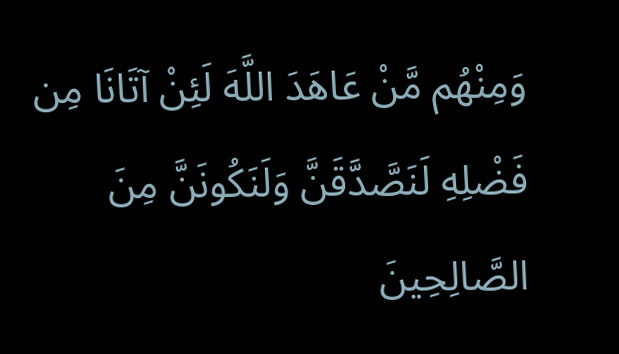وَمِنْهُم مَّنْ عَاهَدَ اللَّهَ لَئِنْ آتَانَا مِن فَضْلِهِ لَنَصَّدَّقَنَّ وَلَنَكُونَنَّ مِنَ الصَّالِحِينَ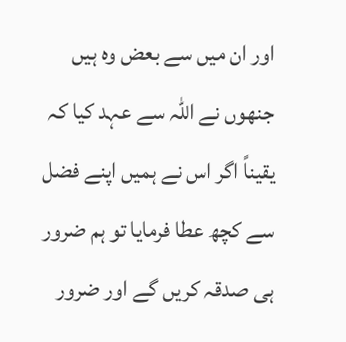اور ان میں سے بعض وہ ہیں جنھوں نے اللہ سے عہد کیا کہ یقیناً اگر اس نے ہمیں اپنے فضل سے کچھ عطا فرمایا تو ہم ضرور ہی صدقہ کریں گے اور ضرور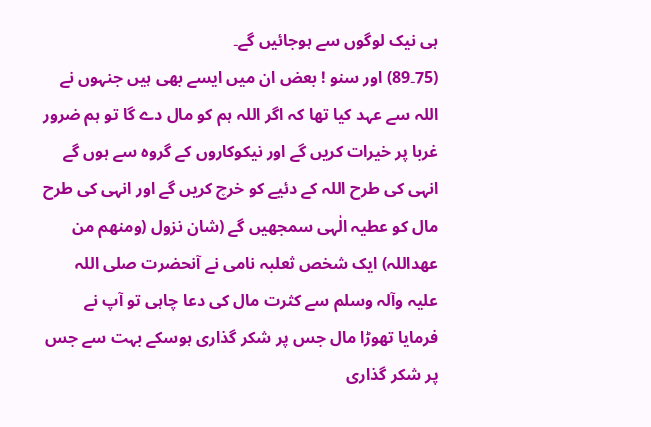ہی نیک لوگوں سے ہوجائیں گے۔
(75۔89) اور سنو ! بعض ان میں ایسے بھی ہیں جنہوں نے اللہ سے عہد کیا تھا کہ اگر اللہ ہم کو مال دے گا تو ہم ضرور غربا پر خیرات کریں گے اور نیکوکاروں کے گروہ سے ہوں گے انہی کی طرح اللہ کے دئیے کو خرچ کریں گے اور انہی کی طرح مال کو عطیہ الٰہی سمجھیں گے (شان نزول (ومنھم من عھداللہ) ایک شخص ثعلبہ نامی نے آنحضرت صلی اللہ علیہ وآلہ وسلم سے کثرت مال کی دعا چاہی تو آپ نے فرمایا تھوڑا مال جس پر شکر گذاری ہوسکے بہت سے جس پر شکر گذاری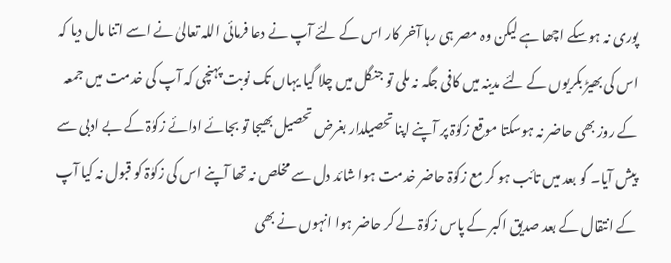پوری نہ ہوسکے اچھا ہے لیکن وہ مصر ہی رہا آخر کار اس کے لئے آپ نے دعا فرمائی اللہ تعالیٰ نے اسے اتنا مال دیا کہ اس کی بھیڑ بکریوں کے لئے مدینہ میں کافی جگہ نہ ملی تو جنگل میں چلا گیا یہاں تک نوبت پہنچی کہ آپ کی خدمت میں جمعہ کے روز بھی حاضر نہ ہوسکتا موقع زکوٰۃ پر آپنے اپنا تحصیلدار بغرض تحصیل بھیجا تو بجائے ادائے زکوٰۃ کے بے ادبی سے پیش آیا۔ گو بعد میں تائب ہو کر مع زکوٰۃ حاضر خدمت ہوا شائد دل سے مخلص نہ تھا آپنے اس کی زکوٰۃ کو قبول نہ کیا آپ کے انتقال کے بعد صدیق اکبر کے پاس زکوٰۃ لے کر حاضر ہوا انہوں نے بھی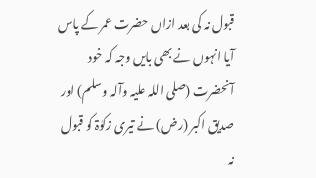قبول نہ کی بعد ازاں حضرت عمر کے پاس آیا انہوں نے بھی بایں وجہ کہ خود آنحضرت (صلی اللہ علیہ وآلہ وسلم) اور صدیق اکبر (رض) نے تیری زکوٰۃ کو قبول نہ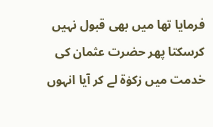فرمایا تھا میں بھی قبول نہیں کرسکتا پھر حضرت عثمان کی خدمت میں زکوٰۃ لے کر آیا انہوں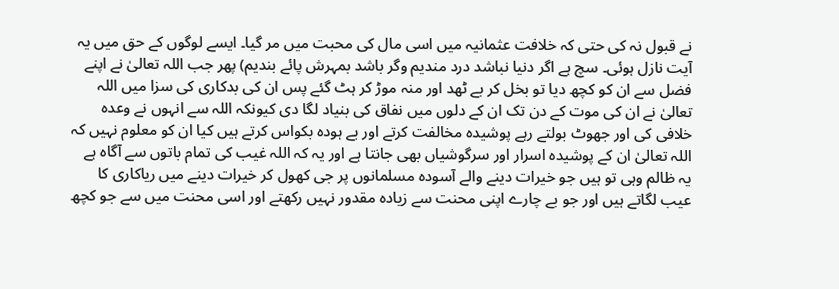نے قبول نہ کی حتی کہ خلافت عثمانیہ میں اسی مال کی محبت میں مر گیا۔ ایسے لوگوں کے حق میں یہ آیت نازل ہوئی۔ سچ ہے اگر دنیا نباشد درد مندیم وگر باشد بمہرش پائے بندیم) پھر جب اللہ تعالیٰ نے اپنے فضل سے ان کو کچھ دیا تو بخل کر بے ٹھد اور منہ موڑ کر ہٹ گئے پس ان کی بدکاری کی سزا میں اللہ تعالیٰ نے ان کی موت کے دن تک ان کے دلوں میں نفاق کی بنیاد لگا دی کیونکہ اللہ سے انہوں نے وعدہ خلافی کی اور جھوٹ بولتے رہے پوشیدہ مخالفت کرتے اور بے ہودہ بکواس کرتے ہیں کیا ان کو معلوم نہیں کہ اللہ تعالیٰ ان کے پوشیدہ اسرار اور سرگوشیاں بھی جانتا ہے اور یہ کہ اللہ غیب کی تمام باتوں سے آگاہ ہے یہ ظالم وہی تو ہیں جو خیرات دینے والے آسودہ مسلمانوں پر جی کھول کر خیرات دینے میں ریاکاری کا عیب لگاتے ہیں اور جو بے چارے اپنی محنت سے زیادہ مقدور نہیں رکھتے اور اسی محنت میں سے جو کچھ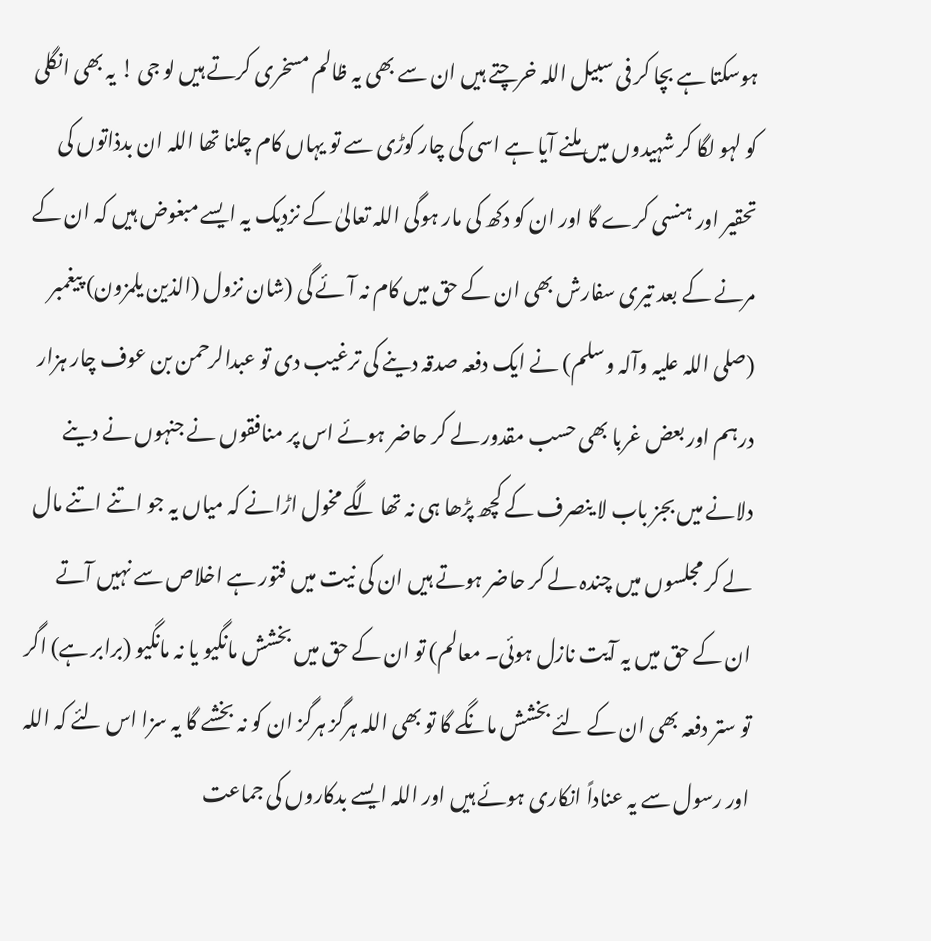ہوسکتا ہے بچا کر فی سبیل اللہ خرچتے ہیں ان سے بھی یہ ظالم مسخری کرتے ہیں لو جی ! یہ بھی انگلی کو لہو لگا کر شہیدوں میں ملنے آیا ہے اسی کی چار کوڑی سے تو یہاں کام چلنا تھا اللہ ان بدذاتوں کی تحقیر اور ہنسی کرے گا اور ان کو دکھ کی مار ہوگی اللہ تعالیٰ کے نزدیک یہ ایسے مبغوض ہیں کہ ان کے مرنے کے بعد تیری سفارش بھی ان کے حق میں کام نہ آئے گی (شان نزول (الذین یلمزون) پیغمبر (صلی اللہ علیہ وآلہ وسلم) نے ایک دفعہ صدقہ دینے کی ترغیب دی تو عبدالرحمن بن عوف چار ہزار درہم اور بعض غربا بھی حسب مقدور لے کر حاضر ہوئے اس پر منافقوں نے جنہوں نے دینے دلانے میں بجز باب لا ینصرف کے کچھ پڑھا ہی نہ تھا لگے مخول اڑانے کہ میاں یہ جو اتنے اتنے مال لے کر مجلسوں میں چندہ لے کر حاضر ہوتے ہیں ان کی نیت میں فتور ہے اخلاص سے نہیں آتے ان کے حق میں یہ آیت نازل ہوئی۔ معالم) تو ان کے حق میں بخشش مانگیو یا نہ مانگیو (برابر ہے) اگر تو ستر دفعہ بھی ان کے لئے بخشش مانگے گا تو بھی اللہ ہرگز ہرگز ان کو نہ بخشے گا یہ سزا اس لئے کہ اللہ اور رسول سے یہ عناداً انکاری ہوئے ہیں اور اللہ ایسے بدکاروں کی جماعت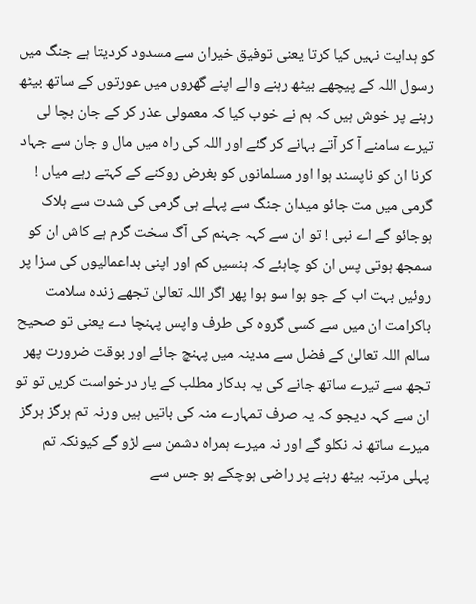کو ہدایت نہیں کیا کرتا یعنی توفیق خیران سے مسدود کردیتا ہے جنگ میں رسول اللہ کے پیچھے بیٹھ رہنے والے اپنے گھروں میں عورتوں کے ساتھ بیٹھ رہنے پر خوش ہیں کہ ہم نے خوب کیا کہ معمولی عذر کر کے جان بچا لی تیرے سامنے آ کر آتے بہانے کر گئے اور اللہ کی راہ میں مال و جان سے جہاد کرنا ان کو ناپسند ہوا اور مسلمانوں کو بغرض روکنے کے کہتے رہے میاں ! گرمی میں مت جائو میدان جنگ سے پہلے ہی گرمی کی شدت سے ہلاک ہوجائو گے اے نبی ! تو ان سے کہہ جہنم کی آگ سخت گرم ہے کاش ان کو سمجھ ہوتی پس ان کو چاہئے کہ ہنسیں کم اور اپنی بداعمالیوں کی سزا پر روئیں بہت اب کے جو ہوا سو ہوا پھر اگر اللہ تعالیٰ تجھے زندہ سلامت باکرامت ان میں سے کسی گروہ کی طرف واپس پہنچا دے یعنی تو صحیح سالم اللہ تعالیٰ کے فضل سے مدینہ میں پہنچ جائے اور بوقت ضرورت پھر تجھ سے تیرے ساتھ جانے کی یہ بدکار مطلب کے یار درخواست کریں تو تو ان سے کہہ دیجو کہ یہ صرف تمہارے منہ کی باتیں ہیں ورنہ تم ہرگز ہرگز میرے ساتھ نہ نکلو گے اور نہ میرے ہمراہ دشمن سے لڑو گے کیونکہ تم پہلی مرتبہ بیٹھ رہنے پر راضی ہوچکے ہو جس سے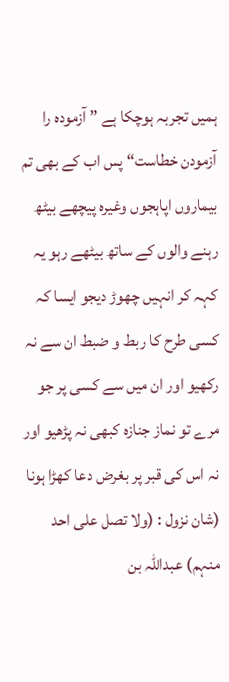ہمیں تجربہ ہوچکا ہے ” آزمودہ را آزمودن خطاست“ پس اب کے بھی تم بیماروں اپاہجوں وغیرہ پیچھے بیٹھ رہنے والوں کے ساتھ بیٹھے رہو یہ کہہ کر انہیں چھوڑ دیجو ایسا کہ کسی طرح کا ربط و ضبط ان سے نہ رکھیو اور ان میں سے کسی پر جو مرے تو نماز جنازہ کبھی نہ پڑھیو اور نہ اس کی قبر پر بغرض دعا کھڑا ہونا (شان نزول : (ولا تصل علی احد منہم) عبداللہ بن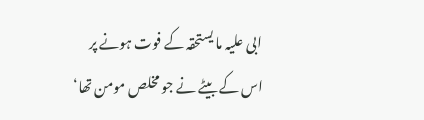ابی علیہ ما یستحقہ کے فوت ہونے پر اس کے بیٹے نے جو مخلص مومن تھا‘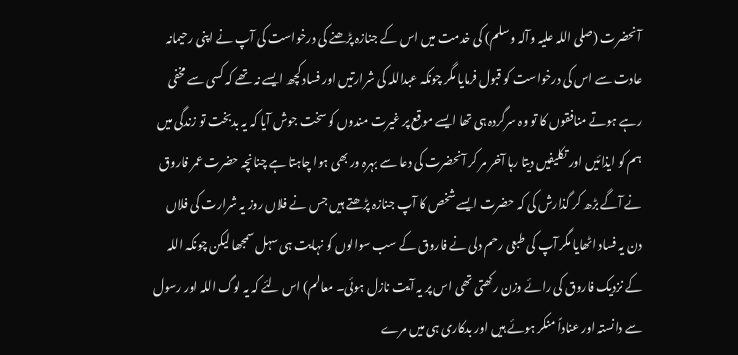آنحضرت (صلی اللہ علیہ وآلہ وسلم) کی خدمت میں اس کے جنازہ پڑھنے کی درخواست کی آپ نے اپنی رحیمانہ عادت سے اس کی درخواست کو قبول فرمایا مگر چونکہ عبداللہ کی شرارتیں اور فساد کچھ ایسے نہ تھے کہ کسی سے مخفی رہے ہوتے منافقوں کا تو وہ سرگردہ ہی تھا ایسے موقع پر غیرت مندوں کو سخت جوش آیا کہ یہ بدبخت تو زندگی میں ہم کو ایذائیں اور تکلیفیں دیتا رہا آخر مر کر آنحضرت کی دعا سے بہرہ ور بھی ہوا چاہتا ہے چنانچہ حضرت عمر فاروق نے آگے بڑھ کر گذارش کی کہ حضرت ایسے شخص کا آپ جنازہ پڑھتے ہیں جس نے فلاں روز یہ شرارت کی فلاں دن یہ فساد اٹھایا مگر آپ کی طبعی رحم دلی نے فاروق کے سب سوالوں کو نہایت ہی سہل سمجھا لیکن چونکہ اللہ کے نزدیک فاروق کی رائے وزن رکھتی تھی اس پر یہ آیت نازل ہوئی۔ معالم) اس لئے کہ یہ لوگ اللہ اور رسول سے دانستہ اور عناداً منکر ہوئے ہیں اور بدکاری ہی میں مرے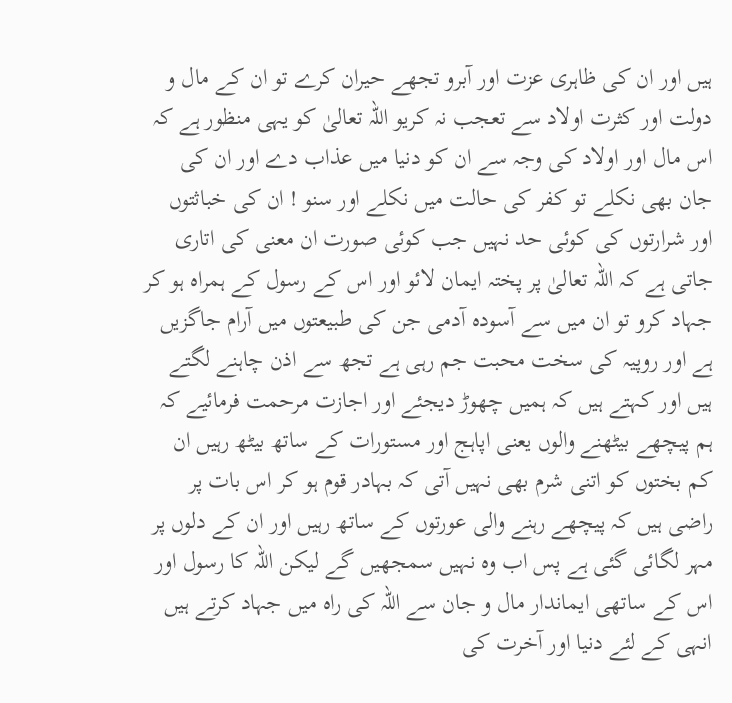ہیں اور ان کی ظاہری عزت اور آبرو تجھے حیران کرے تو ان کے مال و دولت اور کثرت اولاد سے تعجب نہ کریو اللہ تعالیٰ کو یہی منظور ہے کہ اس مال اور اولاد کی وجہ سے ان کو دنیا میں عذاب دے اور ان کی جان بھی نکلے تو کفر کی حالت میں نکلے اور سنو ! ان کی خباثتوں اور شرارتوں کی کوئی حد نہیں جب کوئی صورت ان معنی کی اتاری جاتی ہے کہ اللہ تعالیٰ پر پختہ ایمان لائو اور اس کے رسول کے ہمراہ ہو کر جہاد کرو تو ان میں سے آسودہ آدمی جن کی طبیعتوں میں آرام جاگزیں ہے اور روپیہ کی سخت محبت جم رہی ہے تجھ سے اذن چاہنے لگتے ہیں اور کہتے ہیں کہ ہمیں چھوڑ دیجئے اور اجازت مرحمت فرمائیے کہ ہم پیچھے بیٹھنے والوں یعنی اپاہج اور مستورات کے ساتھ بیٹھ رہیں ان کم بختوں کو اتنی شرم بھی نہیں آتی کہ بہادر قوم ہو کر اس بات پر راضی ہیں کہ پیچھے رہنے والی عورتوں کے ساتھ رہیں اور ان کے دلوں پر مہر لگائی گئی ہے پس اب وہ نہیں سمجھیں گے لیکن اللہ کا رسول اور اس کے ساتھی ایماندار مال و جان سے اللہ کی راہ میں جہاد کرتے ہیں انہی کے لئے دنیا اور آخرت کی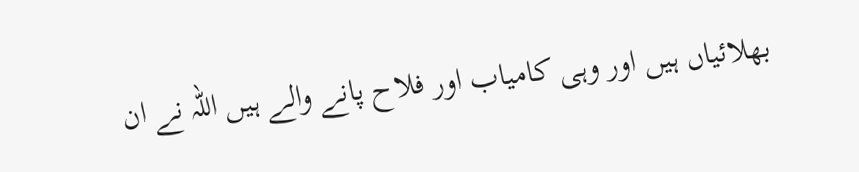بھلائیاں ہیں اور وہی کامیاب اور فلاح پانے والے ہیں اللہ نے ان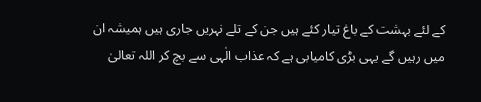کے لئے بہشت کے باغ تیار کئے ہیں جن کے تلے نہریں جاری ہیں ہمیشہ ان میں رہیں گے یہی بڑی کامیابی ہے کہ عذاب الٰہی سے بچ کر اللہ تعالیٰ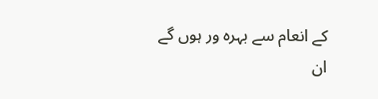کے انعام سے بہرہ ور ہوں گے ان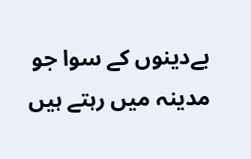بےدینوں کے سوا جو مدینہ میں رہتے ہیں